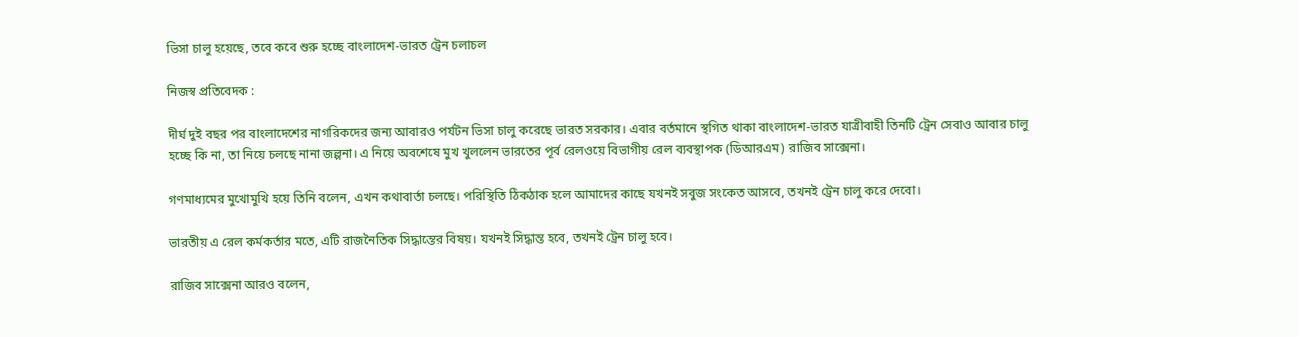ভিসা চালু হয়েছে, তবে কবে শুরু হচ্ছে বাংলাদেশ-ভারত ট্রেন চলাচল

নিজস্ব প্রতিবেদক :

দীর্ঘ দুই বছর পর বাংলাদেশের নাগরিকদের জন্য আবারও পর্যটন ভিসা চালু করেছে ভারত সরকার। এবার বর্তমানে স্থগিত থাকা বাংলাদেশ-ভারত যাত্রীবাহী তিনটি ট্রেন সেবাও আবার চালু হচ্ছে কি না, তা নিয়ে চলছে নানা জল্পনা। এ নিয়ে অবশেষে মুখ খুললেন ভারতের পূর্ব রেলওয়ে বিভাগীয় রেল ব্যবস্থাপক (ডিআরএম) রাজিব সাক্সেনা।

গণমাধ্যমের মুখোমুখি হয়ে তিনি বলেন, এখন কথাবার্তা চলছে। পরিস্থিতি ঠিকঠাক হলে আমাদের কাছে যখনই সবুজ সংকেত আসবে, তখনই ট্রেন চালু করে দেবো।

ভারতীয় এ রেল কর্মকর্তার মতে, এটি রাজনৈতিক সিদ্ধান্তের বিষয়। যখনই সিদ্ধান্ত হবে, তখনই ট্রেন চালু হবে।

রাজিব সাক্সেনা আরও বলেন,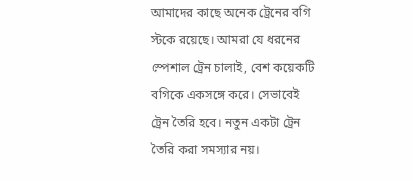আমাদের কাছে অনেক ট্রেনের বগি স্টকে রয়েছে। আমরা যে ধরনের স্পেশাল ট্রেন চালাই, বেশ কয়েকটি বগিকে একসঙ্গে করে। সেভাবেই ট্রেন তৈরি হবে। নতুন একটা ট্রেন তৈরি করা সমস্যার নয়।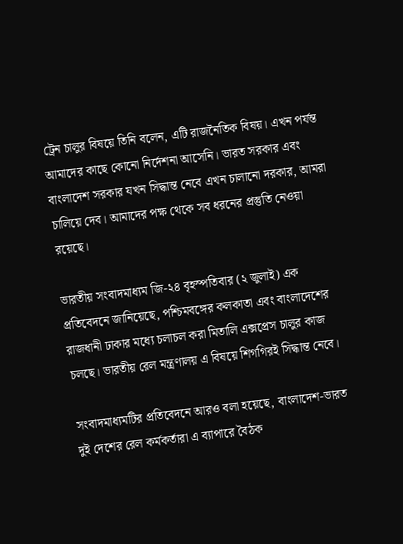ট্রেন চালুর বিষয়ে তিনি বলেন, এটি রাজনৈতিক বিষয়। এখন পর্যন্ত আমাদের কাছে কোনো নির্দেশনা আসেনি। ভারত সরকার এবং বাংলাদেশ সরকার যখন সিদ্ধান্ত নেবে এখন চালানো দরকার, আমরা চালিয়ে দেব। আমাদের পক্ষ থেকে সব ধরনের প্রস্তুতি নেওয়া রয়েছে।

ভারতীয় সংবাদমাধ্যম জি-২৪ বৃহস্পতিবার (২ জুলাই) এক প্রতিবেদনে জানিয়েছে, পশ্চিমবঙ্গের কলকাতা এবং বাংলাদেশের রাজধানী ঢাকার মধ্যে চলাচল করা মিতালি এক্সপ্রেস চালুর কাজ চলছে। ভারতীয় রেল মন্ত্রণালয় এ বিষয়ে শিগগিরই সিদ্ধান্ত নেবে।

সংবাদমাধ্যমটির প্রতিবেদনে আরও বলা হয়েছে, বাংলাদেশ-ভারত দুই দেশের রেল কর্মকর্তারা এ ব্যাপারে বৈঠক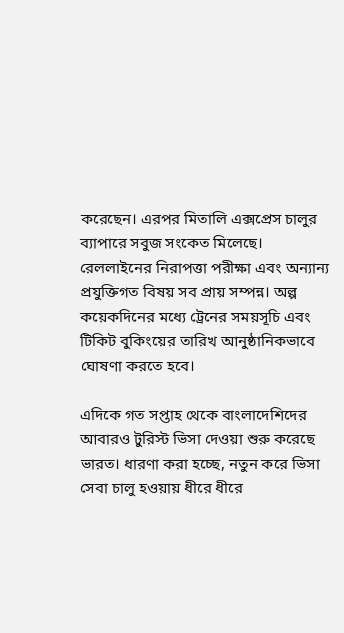করেছেন। এরপর মিতালি এক্সপ্রেস চালুর ব্যাপারে সবুজ সংকেত মিলেছে। রেললাইনের নিরাপত্তা পরীক্ষা এবং অন্যান্য প্রযুক্তিগত বিষয় সব প্রায় সম্পন্ন। অল্প কয়েকদিনের মধ্যে ট্রেনের সময়সূচি এবং টিকিট বুকিংয়ের তারিখ আনুষ্ঠানিকভাবে ঘোষণা করতে হবে।

এদিকে গত সপ্তাহ থেকে বাংলাদেশিদের আবারও টুরিস্ট ভিসা দেওয়া শুরু করেছে ভারত। ধারণা করা হচ্ছে, নতুন করে ভিসা সেবা চালু হওয়ায় ধীরে ধীরে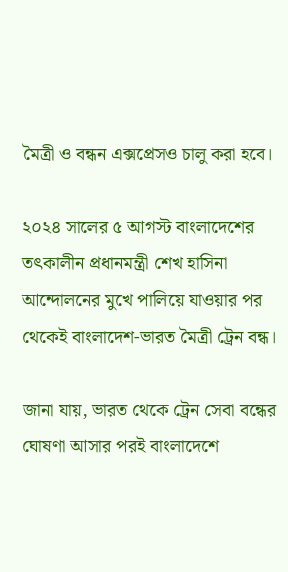মৈত্রী ও বন্ধন এক্সপ্রেসও চালু করা হবে।

২০২৪ সালের ৫ আগস্ট বাংলাদেশের তৎকালীন প্রধানমন্ত্রী শেখ হাসিনা আন্দোলনের মুখে পালিয়ে যাওয়ার পর থেকেই বাংলাদেশ-ভারত মৈত্রী ট্রেন বন্ধ।

জানা যায়, ভারত থেকে ট্রেন সেবা বন্ধের ঘোষণা আসার পরই বাংলাদেশে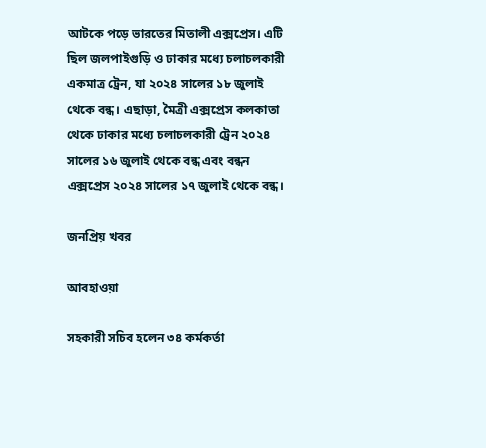আটকে পড়ে ভারতের মিতালী এক্সপ্রেস। এটি ছিল জলপাইগুড়ি ও ঢাকার মধ্যে চলাচলকারী একমাত্র ট্রেন, যা ২০২৪ সালের ১৮ জুলাই থেকে বন্ধ। এছাড়া, মৈত্রী এক্সপ্রেস কলকাতা থেকে ঢাকার মধ্যে চলাচলকারী ট্রেন ২০২৪ সালের ১৬ জুলাই থেকে বন্ধ এবং বন্ধন এক্সপ্রেস ২০২৪ সালের ১৭ জুলাই থেকে বন্ধ।

জনপ্রিয় খবর

আবহাওয়া

সহকারী সচিব হলেন ৩৪ কর্মকর্তা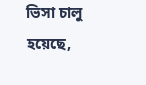ভিসা চালু হয়েছে,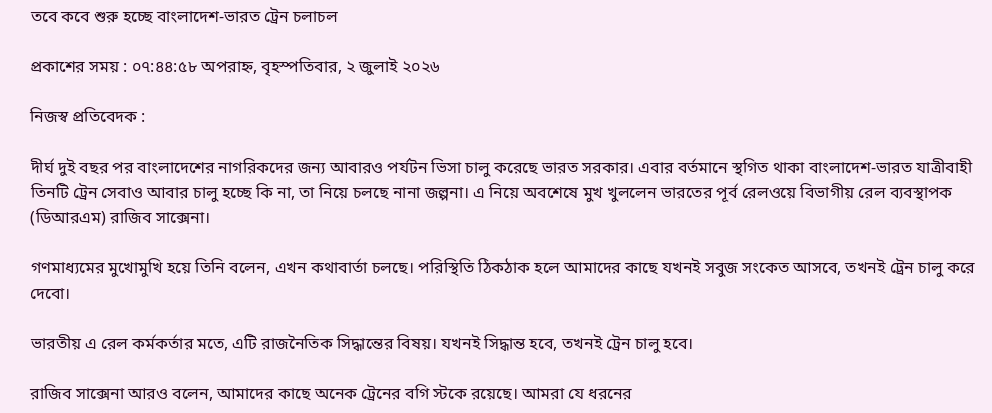তবে কবে শুরু হচ্ছে বাংলাদেশ-ভারত ট্রেন চলাচল

প্রকাশের সময় : ০৭:৪৪:৫৮ অপরাহ্ন, বৃহস্পতিবার, ২ জুলাই ২০২৬

নিজস্ব প্রতিবেদক :

দীর্ঘ দুই বছর পর বাংলাদেশের নাগরিকদের জন্য আবারও পর্যটন ভিসা চালু করেছে ভারত সরকার। এবার বর্তমানে স্থগিত থাকা বাংলাদেশ-ভারত যাত্রীবাহী তিনটি ট্রেন সেবাও আবার চালু হচ্ছে কি না, তা নিয়ে চলছে নানা জল্পনা। এ নিয়ে অবশেষে মুখ খুললেন ভারতের পূর্ব রেলওয়ে বিভাগীয় রেল ব্যবস্থাপক (ডিআরএম) রাজিব সাক্সেনা।

গণমাধ্যমের মুখোমুখি হয়ে তিনি বলেন, এখন কথাবার্তা চলছে। পরিস্থিতি ঠিকঠাক হলে আমাদের কাছে যখনই সবুজ সংকেত আসবে, তখনই ট্রেন চালু করে দেবো।

ভারতীয় এ রেল কর্মকর্তার মতে, এটি রাজনৈতিক সিদ্ধান্তের বিষয়। যখনই সিদ্ধান্ত হবে, তখনই ট্রেন চালু হবে।

রাজিব সাক্সেনা আরও বলেন, আমাদের কাছে অনেক ট্রেনের বগি স্টকে রয়েছে। আমরা যে ধরনের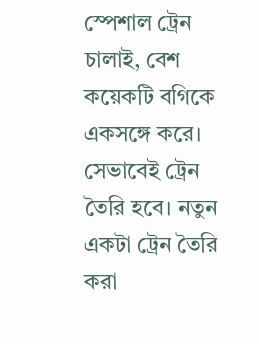স্পেশাল ট্রেন চালাই, বেশ কয়েকটি বগিকে একসঙ্গে করে। সেভাবেই ট্রেন তৈরি হবে। নতুন একটা ট্রেন তৈরি করা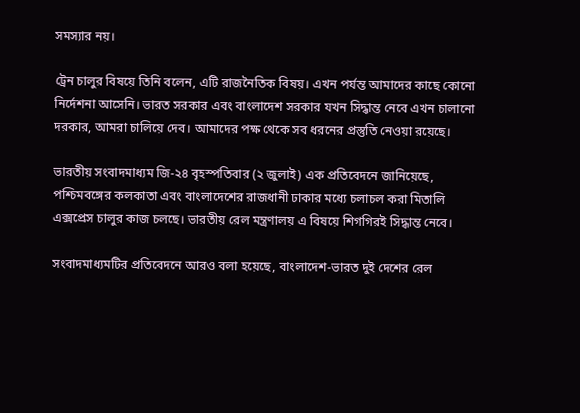সমস্যার নয়।

ট্রেন চালুর বিষয়ে তিনি বলেন, এটি রাজনৈতিক বিষয়। এখন পর্যন্ত আমাদের কাছে কোনো নির্দেশনা আসেনি। ভারত সরকার এবং বাংলাদেশ সরকার যখন সিদ্ধান্ত নেবে এখন চালানো দরকার, আমরা চালিয়ে দেব। আমাদের পক্ষ থেকে সব ধরনের প্রস্তুতি নেওয়া রয়েছে।

ভারতীয় সংবাদমাধ্যম জি-২৪ বৃহস্পতিবার (২ জুলাই) এক প্রতিবেদনে জানিয়েছে, পশ্চিমবঙ্গের কলকাতা এবং বাংলাদেশের রাজধানী ঢাকার মধ্যে চলাচল করা মিতালি এক্সপ্রেস চালুর কাজ চলছে। ভারতীয় রেল মন্ত্রণালয় এ বিষয়ে শিগগিরই সিদ্ধান্ত নেবে।

সংবাদমাধ্যমটির প্রতিবেদনে আরও বলা হয়েছে, বাংলাদেশ-ভারত দুই দেশের রেল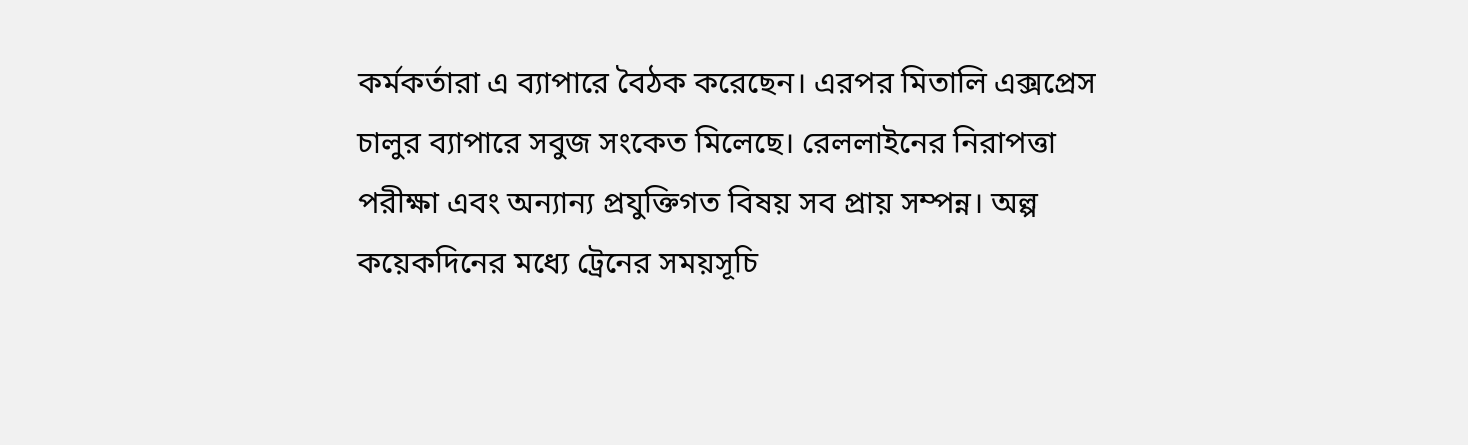কর্মকর্তারা এ ব্যাপারে বৈঠক করেছেন। এরপর মিতালি এক্সপ্রেস চালুর ব্যাপারে সবুজ সংকেত মিলেছে। রেললাইনের নিরাপত্তা পরীক্ষা এবং অন্যান্য প্রযুক্তিগত বিষয় সব প্রায় সম্পন্ন। অল্প কয়েকদিনের মধ্যে ট্রেনের সময়সূচি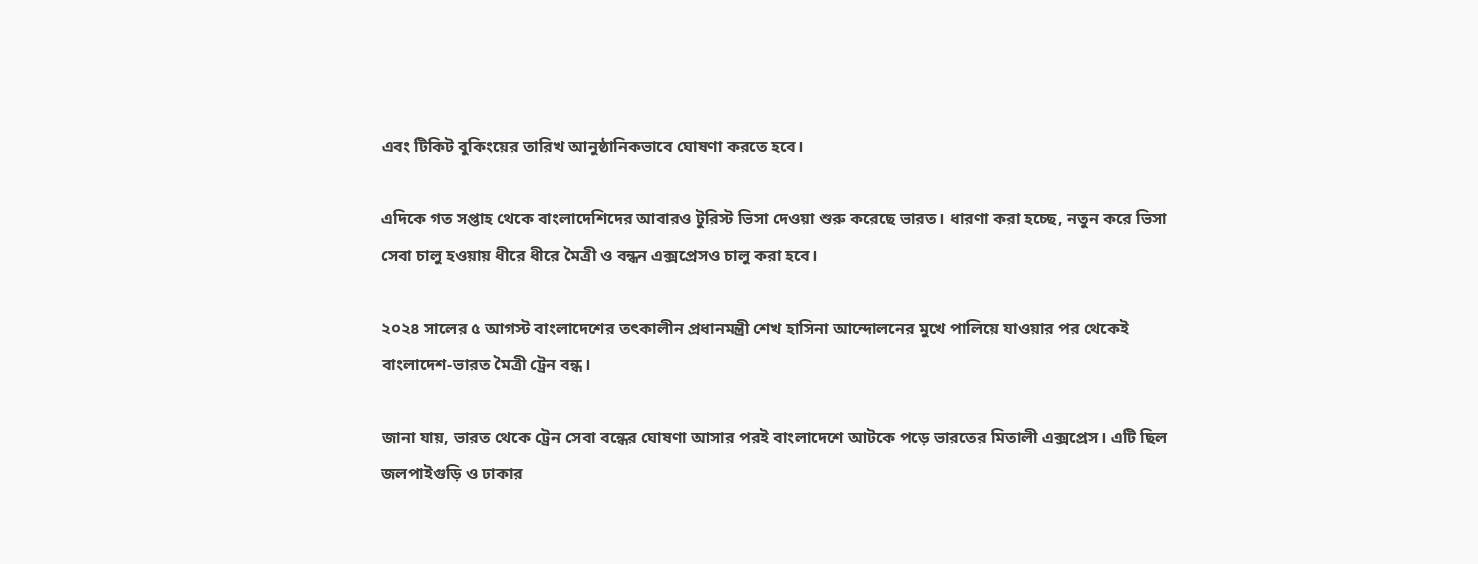এবং টিকিট বুকিংয়ের তারিখ আনুষ্ঠানিকভাবে ঘোষণা করতে হবে।

এদিকে গত সপ্তাহ থেকে বাংলাদেশিদের আবারও টুরিস্ট ভিসা দেওয়া শুরু করেছে ভারত। ধারণা করা হচ্ছে, নতুন করে ভিসা সেবা চালু হওয়ায় ধীরে ধীরে মৈত্রী ও বন্ধন এক্সপ্রেসও চালু করা হবে।

২০২৪ সালের ৫ আগস্ট বাংলাদেশের তৎকালীন প্রধানমন্ত্রী শেখ হাসিনা আন্দোলনের মুখে পালিয়ে যাওয়ার পর থেকেই বাংলাদেশ-ভারত মৈত্রী ট্রেন বন্ধ।

জানা যায়, ভারত থেকে ট্রেন সেবা বন্ধের ঘোষণা আসার পরই বাংলাদেশে আটকে পড়ে ভারতের মিতালী এক্সপ্রেস। এটি ছিল জলপাইগুড়ি ও ঢাকার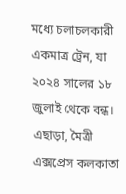মধ্যে চলাচলকারী একমাত্র ট্রেন, যা ২০২৪ সালের ১৮ জুলাই থেকে বন্ধ। এছাড়া, মৈত্রী এক্সপ্রেস কলকাতা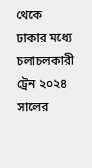থেকে ঢাকার মধ্যে চলাচলকারী ট্রেন ২০২৪ সালের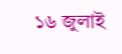১৬ জুলাই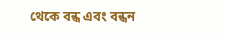থেকে বন্ধ এবং বন্ধন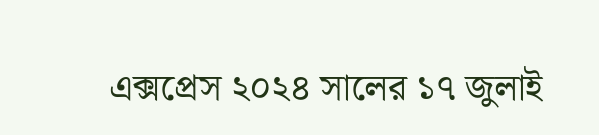এক্সপ্রেস ২০২৪ সালের ১৭ জুলাই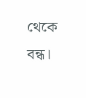থেকে বন্ধ।